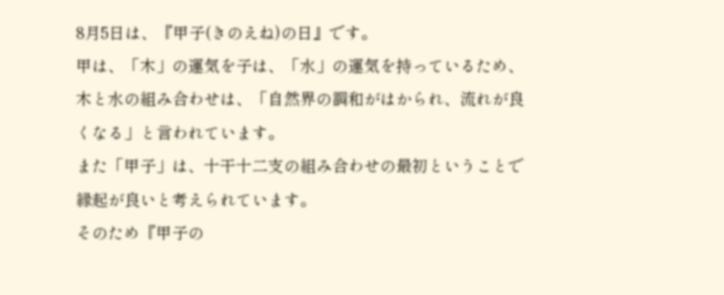8月5日は、『甲子(きのえね)の日』です。
甲は、「木」の運気を子は、「水」の運気を持っているため、木と水の組み合わせは、「自然界の調和がはかられ、流れが良くなる」と言われています。
また「甲子」は、十干十二支の組み合わせの最初ということで縁起が良いと考えられています。
そのため『甲子の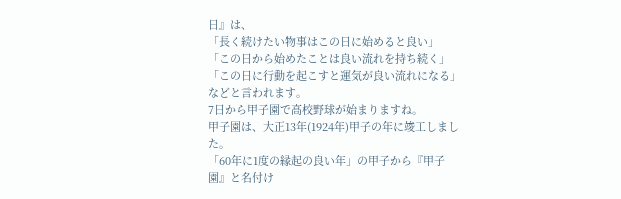日』は、
「長く続けたい物事はこの日に始めると良い」
「この日から始めたことは良い流れを持ち続く」
「この日に行動を起こすと運気が良い流れになる」
などと言われます。
7日から甲子園で高校野球が始まりますね。
甲子園は、大正13年(1924年)甲子の年に竣工しました。
「60年に1度の縁起の良い年」の甲子から『甲子園』と名付け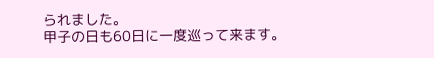られました。
甲子の日も60日に一度巡って来ます。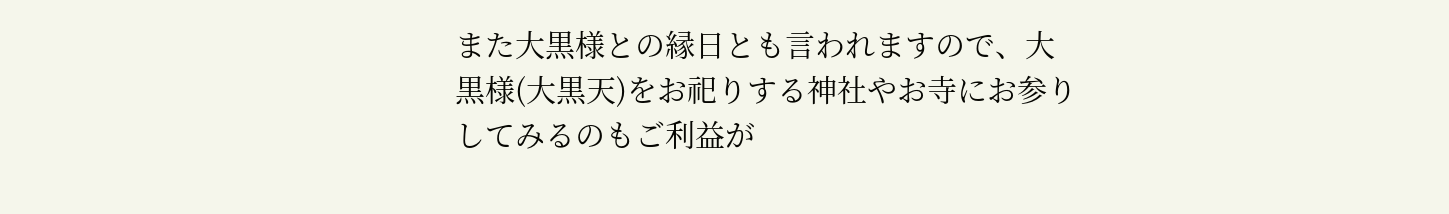また大黒様との縁日とも言われますので、大黒様(大黒天)をお祀りする神社やお寺にお参りしてみるのもご利益が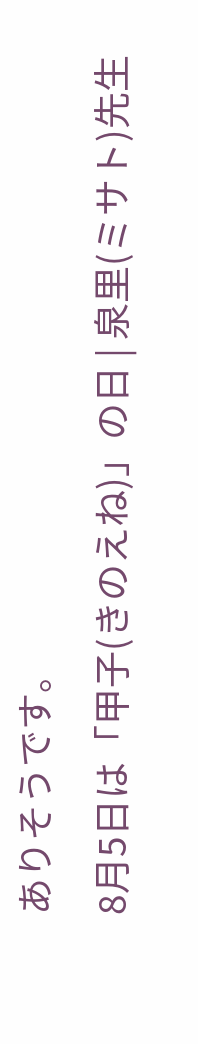ありそうです。
8月5日は「甲子(きのえね)」の日 | 泉里(ミサト)先生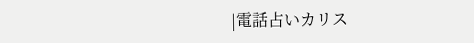|電話占いカリス